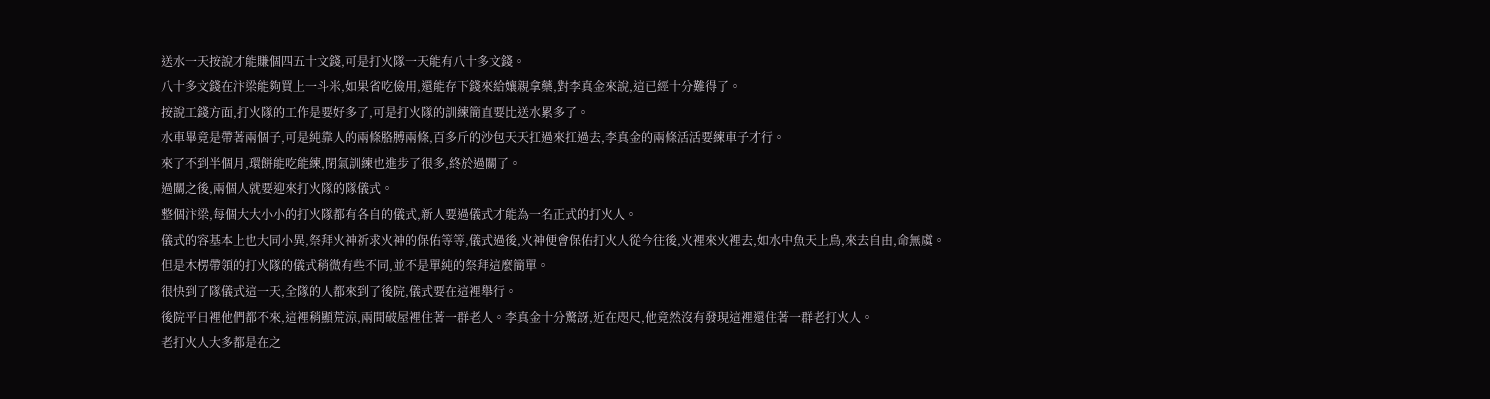送水一天按說才能賺個四五十文錢,可是打火隊一天能有八十多文錢。
八十多文錢在汴梁能夠買上一斗米,如果省吃儉用,還能存下錢來給孃親拿藥,對李真金來說,這已經十分難得了。
按說工錢方面,打火隊的工作是要好多了,可是打火隊的訓練簡直要比送水累多了。
水車畢竟是帶著兩個子,可是純靠人的兩條胳膊兩條,百多斤的沙包天天扛過來扛過去,李真金的兩條活活要練車子才行。
來了不到半個月,環餅能吃能練,閉氣訓練也進步了很多,終於過關了。
過關之後,兩個人就要迎來打火隊的隊儀式。
整個汴梁,每個大大小小的打火隊都有各自的儀式,新人要過儀式才能為一名正式的打火人。
儀式的容基本上也大同小異,祭拜火神祈求火神的保佑等等,儀式過後,火神便會保佑打火人從今往後,火裡來火裡去,如水中魚天上鳥,來去自由,命無虞。
但是木楞帶領的打火隊的儀式稍微有些不同,並不是單純的祭拜這麼簡單。
很快到了隊儀式這一天,全隊的人都來到了後院,儀式要在這裡舉行。
後院平日裡他們都不來,這裡稍顯荒涼,兩間破屋裡住著一群老人。李真金十分驚訝,近在咫尺,他竟然沒有發現這裡還住著一群老打火人。
老打火人大多都是在之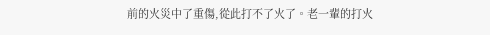前的火災中了重傷,從此打不了火了。老一輩的打火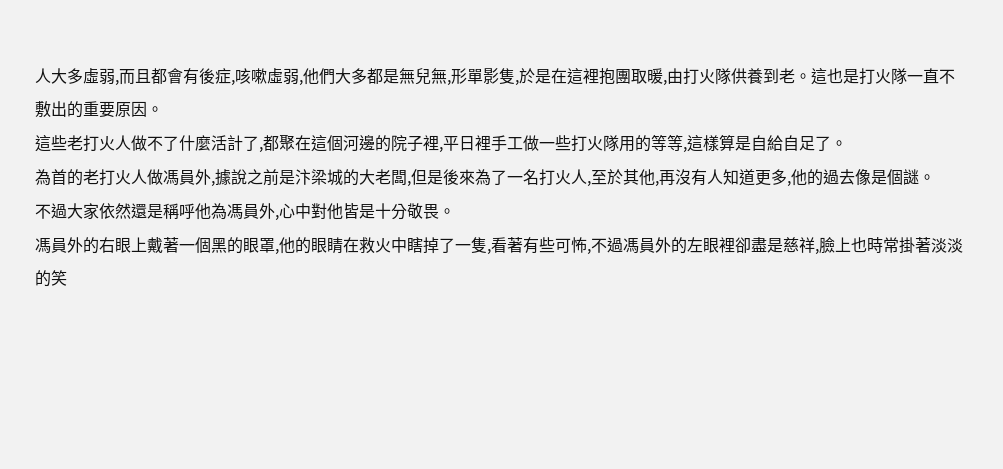人大多虛弱,而且都會有後症,咳嗽虛弱,他們大多都是無兒無,形單影隻,於是在這裡抱團取暖,由打火隊供養到老。這也是打火隊一直不敷出的重要原因。
這些老打火人做不了什麼活計了,都聚在這個河邊的院子裡,平日裡手工做一些打火隊用的等等,這樣算是自給自足了。
為首的老打火人做馮員外,據說之前是汴梁城的大老闆,但是後來為了一名打火人,至於其他,再沒有人知道更多,他的過去像是個謎。
不過大家依然還是稱呼他為馮員外,心中對他皆是十分敬畏。
馮員外的右眼上戴著一個黑的眼罩,他的眼睛在救火中瞎掉了一隻,看著有些可怖,不過馮員外的左眼裡卻盡是慈祥,臉上也時常掛著淡淡的笑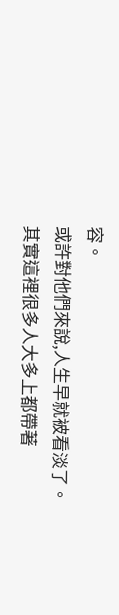容。
或許對他們來說,人生早就被看淡了。
其實這裡很多人大多上都帶著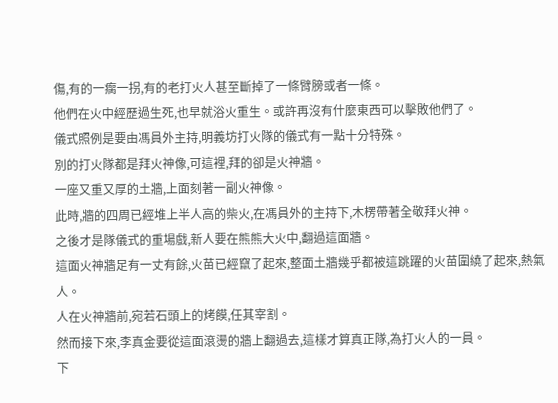傷,有的一瘸一拐,有的老打火人甚至斷掉了一條臂膀或者一條。
他們在火中經歷過生死,也早就浴火重生。或許再沒有什麼東西可以擊敗他們了。
儀式照例是要由馮員外主持,明義坊打火隊的儀式有一點十分特殊。
別的打火隊都是拜火神像,可這裡,拜的卻是火神牆。
一座又重又厚的土牆,上面刻著一副火神像。
此時,牆的四周已經堆上半人高的柴火,在馮員外的主持下,木楞帶著全敬拜火神。
之後才是隊儀式的重場戲,新人要在熊熊大火中,翻過這面牆。
這面火神牆足有一丈有餘,火苗已經竄了起來,整面土牆幾乎都被這跳躍的火苗圍繞了起來,熱氣人。
人在火神牆前,宛若石頭上的烤饃,任其宰割。
然而接下來,李真金要從這面滾燙的牆上翻過去,這樣才算真正隊,為打火人的一員。
下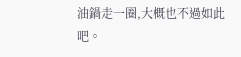油鍋走一圈,大概也不過如此吧。